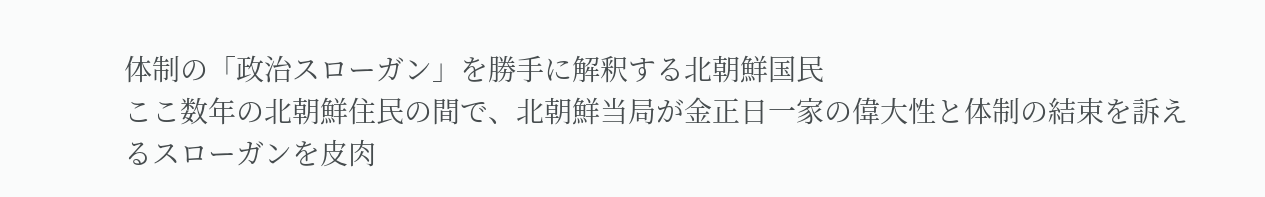体制の「政治スローガン」を勝手に解釈する北朝鮮国民
ここ数年の北朝鮮住民の間で、北朝鮮当局が金正日一家の偉大性と体制の結束を訴えるスローガンを皮肉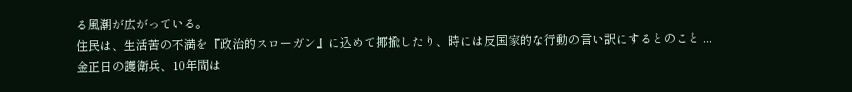る風潮が広がっている。
住民は、生活苦の不満を『政治的スローガン』に込めて揶揄したり、時には反国家的な行動の言い訳にするとのこと ...
金正日の護衛兵、10年間は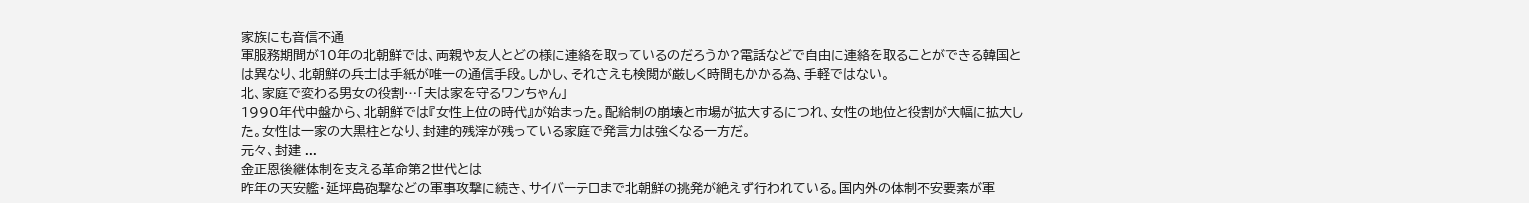家族にも音信不通
軍服務期間が10年の北朝鮮では、両親や友人とどの様に連絡を取っているのだろうか?電話などで自由に連絡を取ることができる韓国とは異なり、北朝鮮の兵士は手紙が唯一の通信手段。しかし、それさえも検閲が厳しく時間もかかる為、手軽ではない。
北、家庭で変わる男女の役割…「夫は家を守るワンちゃん」
1990年代中盤から、北朝鮮では『女性上位の時代』が始まった。配給制の崩壊と市場が拡大するにつれ、女性の地位と役割が大幅に拡大した。女性は一家の大黒柱となり、封建的残滓が残っている家庭で発言力は強くなる一方だ。
元々、封建 ...
金正恩後継体制を支える革命第2世代とは
昨年の天安艦・延坪島砲撃などの軍事攻撃に続き、サイバーテロまで北朝鮮の挑発が絶えず行われている。国内外の体制不安要素が軍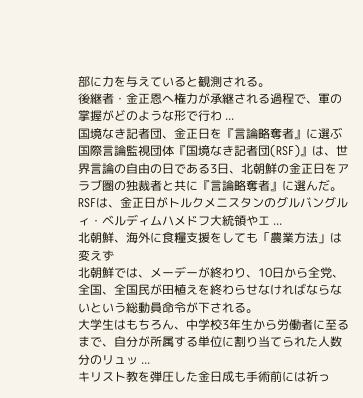部に力を与えていると観測される。
後継者・金正恩へ権力が承継される過程で、軍の掌握がどのような形で行わ ...
国境なき記者団、金正日を『言論略奪者』に選ぶ
国際言論監視団体『国境なき記者団(RSF)』は、世界言論の自由の日である3日、北朝鮮の金正日をアラブ圏の独裁者と共に『言論略奪者』に選んだ。
RSFは、金正日がトルクメニスタンのグルバングルィ・ベルディムハメドフ大統領やエ ...
北朝鮮、海外に食糧支援をしても「農業方法」は変えず
北朝鮮では、メーデーが終わり、10日から全党、全国、全国民が田植えを終わらせなければならないという総動員命令が下される。
大学生はもちろん、中学校3年生から労働者に至るまで、自分が所属する単位に割り当てられた人数分のリュッ ...
キリスト教を弾圧した金日成も手術前には祈っ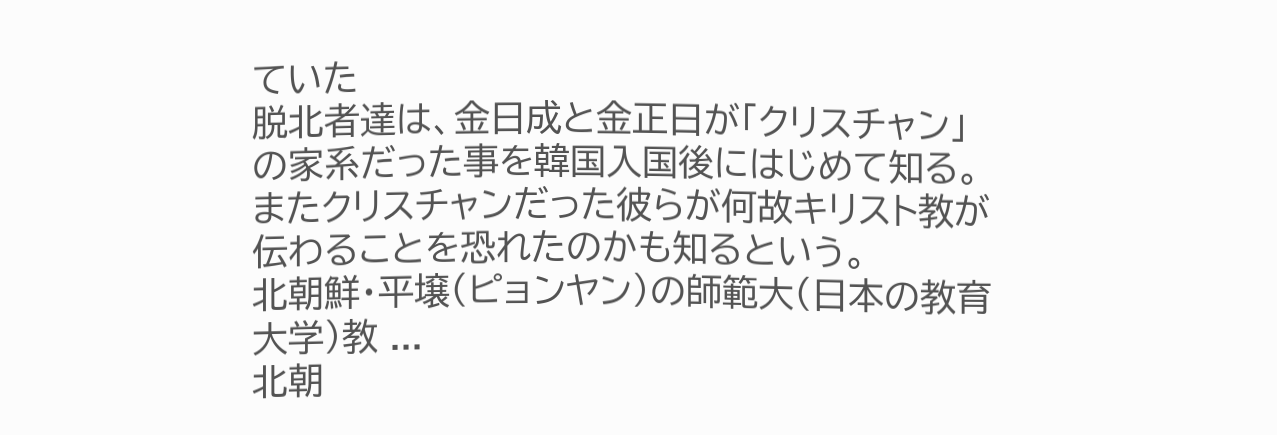ていた
脱北者達は、金日成と金正日が「クリスチャン」の家系だった事を韓国入国後にはじめて知る。またクリスチャンだった彼らが何故キリスト教が伝わることを恐れたのかも知るという。
北朝鮮・平壌(ピョンヤン)の師範大(日本の教育大学)教 ...
北朝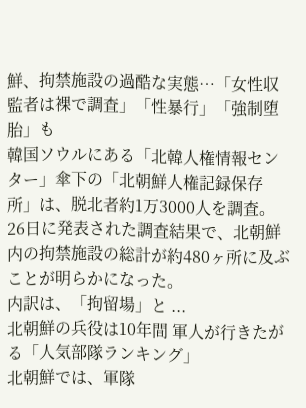鮮、拘禁施設の過酷な実態…「女性収監者は裸で調査」「性暴行」「強制堕胎」も
韓国ソウルにある「北韓人権情報センター」傘下の「北朝鮮人権記録保存所」は、脱北者約1万3000人を調査。26日に発表された調査結果で、北朝鮮内の拘禁施設の総計が約480ヶ所に及ぶことが明らかになった。
内訳は、「拘留場」と ...
北朝鮮の兵役は10年間 軍人が行きたがる「人気部隊ランキング」
北朝鮮では、軍隊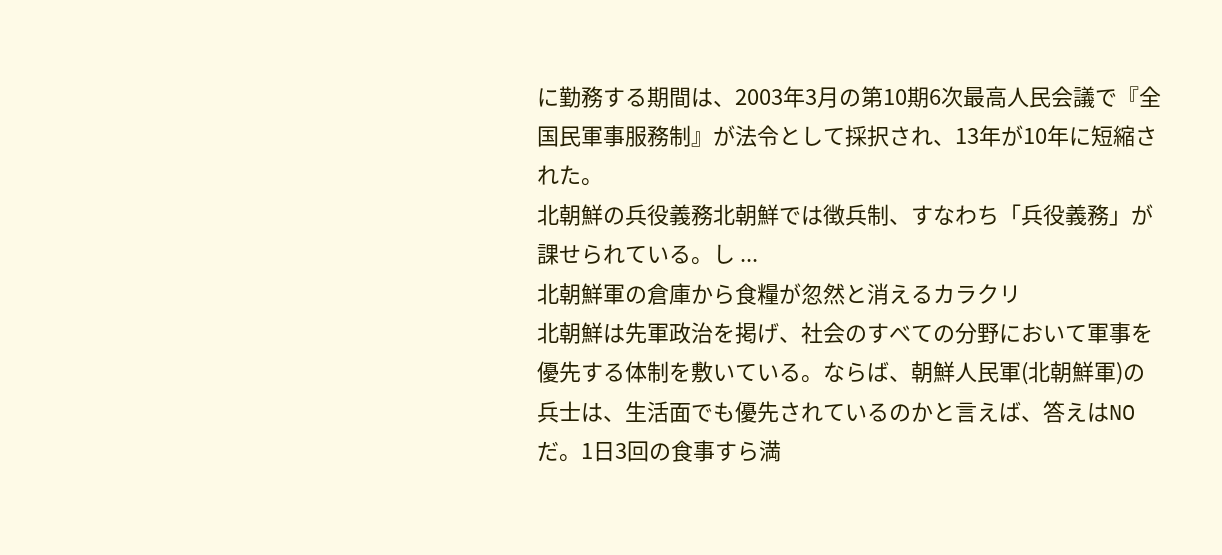に勤務する期間は、2003年3月の第10期6次最高人民会議で『全国民軍事服務制』が法令として採択され、13年が10年に短縮された。
北朝鮮の兵役義務北朝鮮では徴兵制、すなわち「兵役義務」が課せられている。し ...
北朝鮮軍の倉庫から食糧が忽然と消えるカラクリ
北朝鮮は先軍政治を掲げ、社会のすべての分野において軍事を優先する体制を敷いている。ならば、朝鮮人民軍(北朝鮮軍)の兵士は、生活面でも優先されているのかと言えば、答えはNOだ。1日3回の食事すら満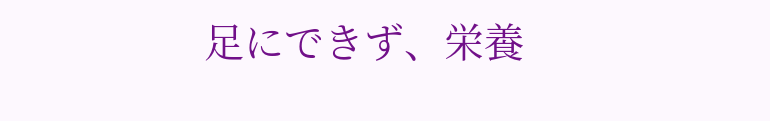足にできず、栄養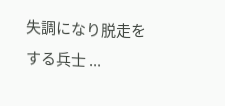失調になり脱走をする兵士 ...